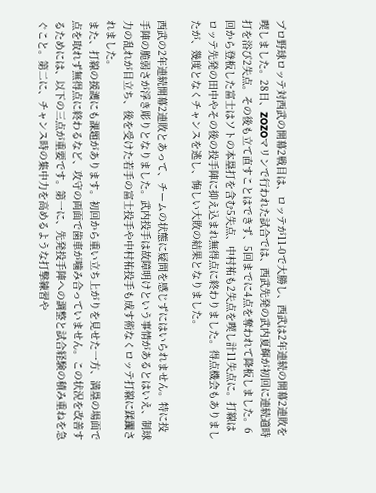プロ野球ロッテ対西武の開幕2戦目は、ロッテが11-0で大勝し、西武は2年連続の開幕2連敗を喫しました。28日、ZOZOマリンで行われた試合では、西武先発の武内夏輝が初回に連続適時打を浴び2失点。その後も立て直すことはできず、5回までに4点を奪われて降板しました。6回から登板した富士はソトの本塁打を含む5失点、中村祐も2失点を喫し計11失点に。打線はロッテ先発の田中やその後の投手陣に抑え込まれ無得点に終わりました。得点機会もありましたが、幾度となくチャンスを逃し、悔しい大敗の結果となりました。

西武の2年連続開幕2連敗とあって、チームの状態に疑問を感じずにはいられません。特に投手陣の脆弱さが浮き彫りとなりました。武内投手は故障明けという事情があるとはいえ、制球力の乱れが目立ち、後を受けた若手の富士投手や中村祐投手も成す術なくロッテ打線に蹂躙されました。
また、打線の援護にも課題があります。初回から重い立ち上がりを見せた一方、満塁の場面で点を取れず無得点に終わるなど、攻守の両面で歯車が噛み合っていません。この状況を改善するためには、以下の三点が重要です。第一に、先発投手陣への調整と試合経験の積み重ねを急ぐこと。第二に、チャンス時の集中力を高めるような打撃練習や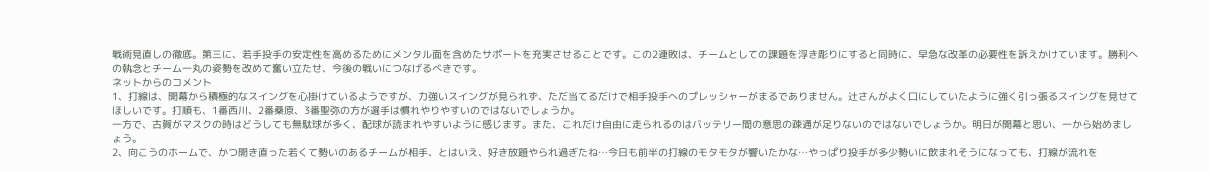戦術見直しの徹底。第三に、若手投手の安定性を高めるためにメンタル面を含めたサポートを充実させることです。この2連敗は、チームとしての課題を浮き彫りにすると同時に、早急な改革の必要性を訴えかけています。勝利への執念とチーム一丸の姿勢を改めて奮い立たせ、今後の戦いにつなげるべきです。
ネットからのコメント
1、打線は、開幕から積極的なスイングを心掛けているようですが、力強いスイングが見られず、ただ当てるだけで相手投手へのプレッシャーがまるでありません。辻さんがよく口にしていたように強く引っ張るスイングを見せてほしいです。打順も、1番西川、2番桑原、3番聖弥の方が選手は慣れやりやすいのではないでしょうか。
一方で、古賀がマスクの時はどうしても無駄球が多く、配球が読まれやすいように感じます。また、これだけ自由に走られるのはバッテリー間の意思の疎通が足りないのではないでしょうか。明日が開幕と思い、一から始めましょう。
2、向こうのホームで、かつ開き直った若くて勢いのあるチームが相手、とはいえ、好き放題やられ過ぎたね…今日も前半の打線のモタモタが響いたかな…やっぱり投手が多少勢いに飲まれそうになっても、打線が流れを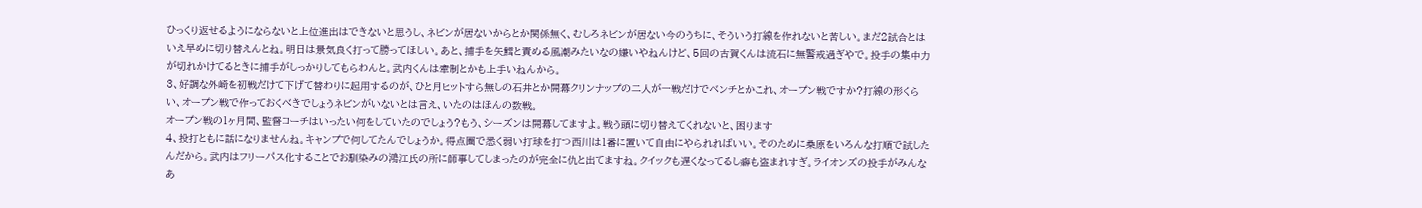ひっくり返せるようにならないと上位進出はできないと思うし、ネビンが居ないからとか関係無く、むしろネビンが居ない今のうちに、そういう打線を作れないと苦しい。まだ2試合とはいえ早めに切り替えんとね。明日は景気良く打って勝ってほしい。あと、捕手を矢鱈と責める風潮みたいなの嫌いやねんけど、5回の古賀くんは流石に無警戒過ぎやで。投手の集中力が切れかけてるときに捕手がしっかりしてもらわんと。武内くんは牽制とかも上手いねんから。
3、好調な外崎を初戦だけて下げて替わりに起用するのが、ひと月ヒットすら無しの石井とか開幕クリンナップの二人が一戦だけでベンチとかこれ、オープン戦ですか?打線の形くらい、オープン戦で作っておくべきでしょうネビンがいないとは言え、いたのはほんの数戦。
オープン戦の1ヶ月間、監督コーチはいったい何をしていたのでしょう?もう、シーズンは開幕してますよ。戦う頭に切り替えてくれないと、困ります
4、投打ともに話になりませんね。キャンプで何してたんでしょうか。得点圏で悉く弱い打球を打つ西川は1番に置いて自由にやられればいい。そのために桑原をいろんな打順で試したんだから。武内はフリーパス化することでお馴染みの鴻江氏の所に師事してしまったのが完全に仇と出てますね。クイックも遅くなってるし癖も盗まれすぎ。ライオンズの投手がみんなあ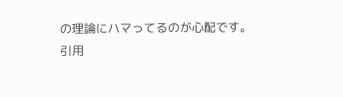の理論にハマってるのが心配です。
引用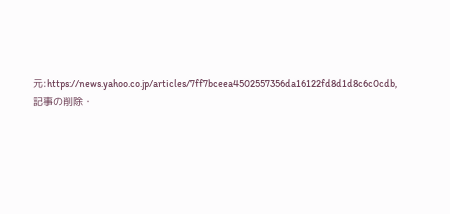元:https://news.yahoo.co.jp/articles/7ff7bceea4502557356da16122fd8d1d8c6c0cdb,記事の削除・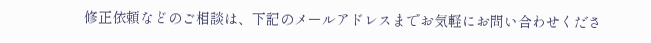修正依頼などのご相談は、下記のメールアドレスまでお気軽にお問い合わせくださ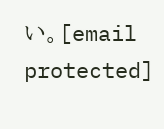い。[email protected]